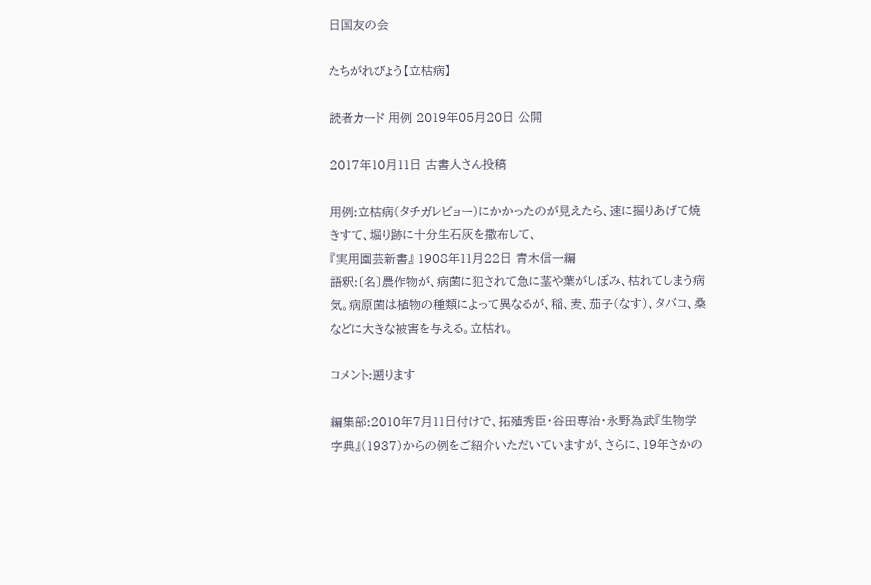日国友の会

たちがれびょう【立枯病】

読者カード 用例 2019年05月20日 公開

2017年10月11日 古書人さん投稿

用例:立枯病(タチガレビョー)にかかったのが見えたら、速に掘りあげて焼きすて、堀り跡に十分生石灰を撒布して、
『実用園芸新書』 1908年11月22日 青木信一編
語釈:〔名〕農作物が、病菌に犯されて急に茎や葉がしぼみ、枯れてしまう病気。病原菌は植物の種類によって異なるが、稲、麦、茄子(なす)、タバコ、桑などに大きな被害を与える。立枯れ。

コメント:遡ります

編集部:2010年7月11日付けで、拓殖秀臣・谷田専治・永野為武『生物学字典』(1937)からの例をご紹介いただいていますが、さらに、19年さかの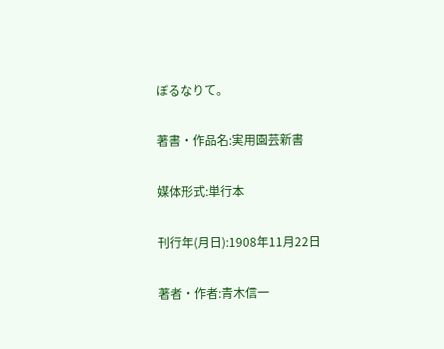ぼるなりて。

著書・作品名:実用園芸新書

媒体形式:単行本

刊行年(月日):1908年11月22日

著者・作者:青木信一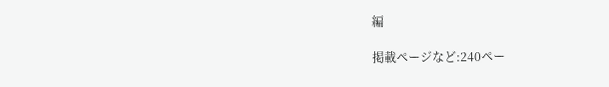編

掲載ページなど:240ペー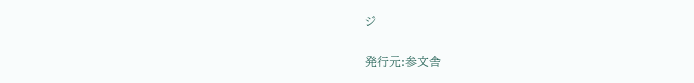ジ

発行元:参文舎